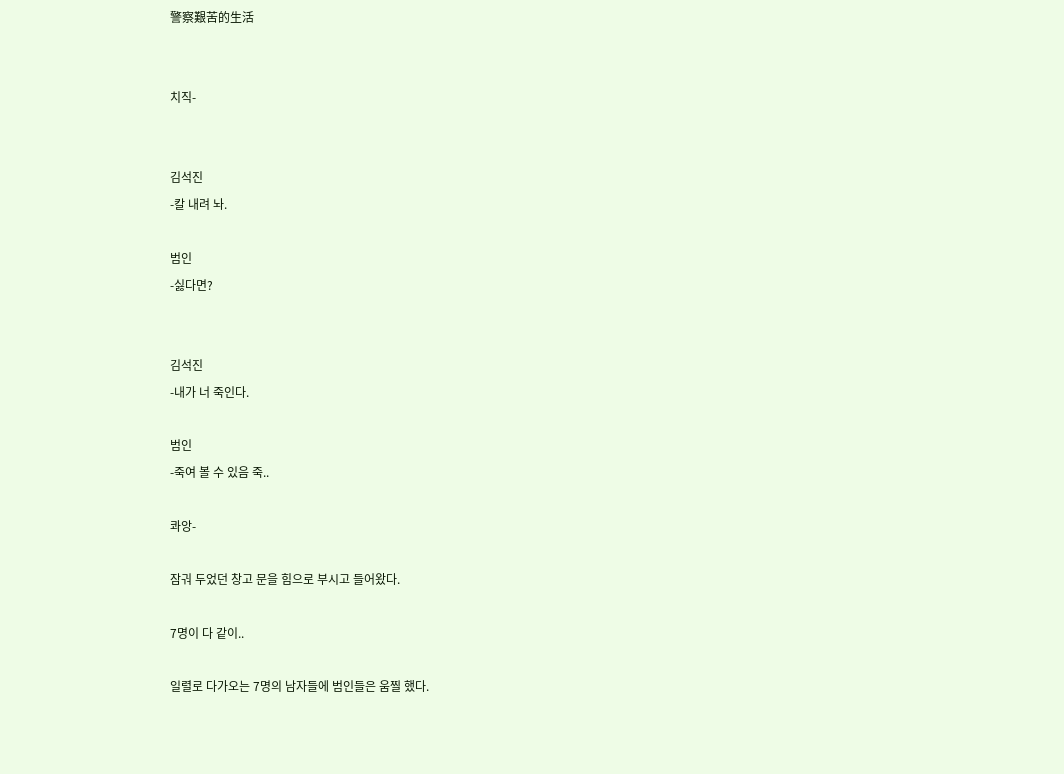警察艱苦的生活


치직-


김석진
-칼 내려 놔.

범인
-싫다면?


김석진
-내가 너 죽인다.

범인
-죽여 볼 수 있음 죽..

콰앙-

잠궈 두었던 창고 문을 힘으로 부시고 들어왔다.

7명이 다 같이..

일렬로 다가오는 7명의 남자들에 범인들은 움찔 했다.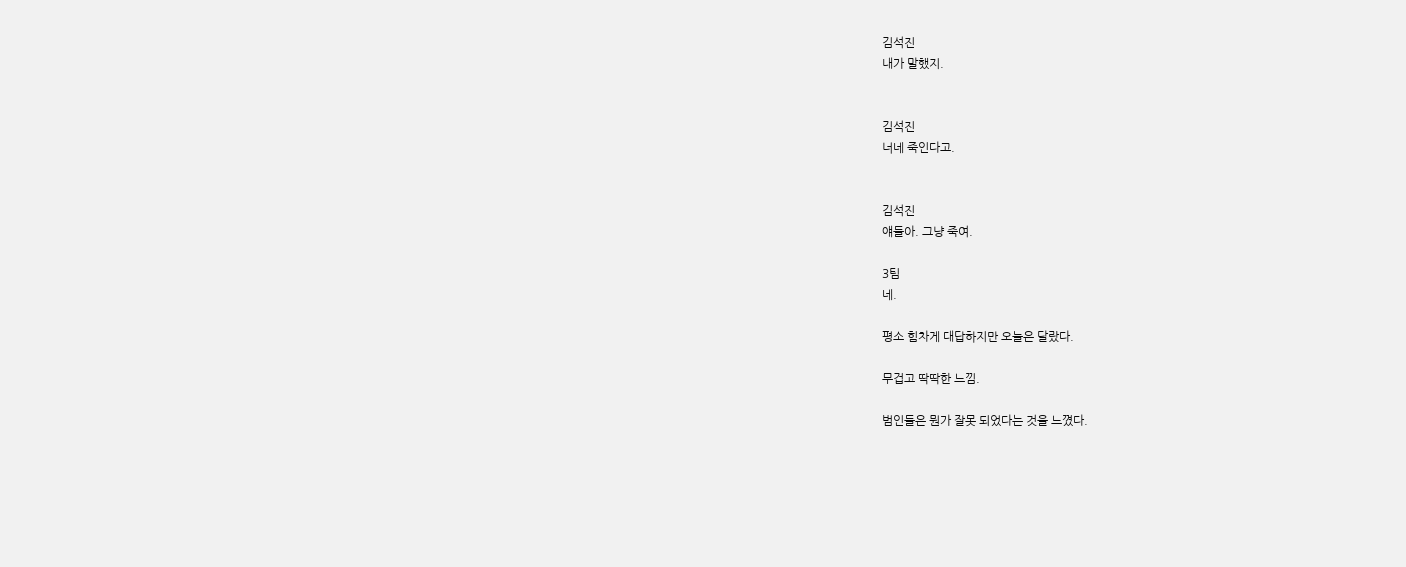김석진
내가 말했지.


김석진
너네 죽인다고.


김석진
얘들아. 그냥 죽여.

3팀
네.

평소 힘차게 대답하지만 오늘은 달랐다.

무겁고 딱딱한 느낌.

범인들은 뭔가 잘못 되었다는 것을 느꼈다.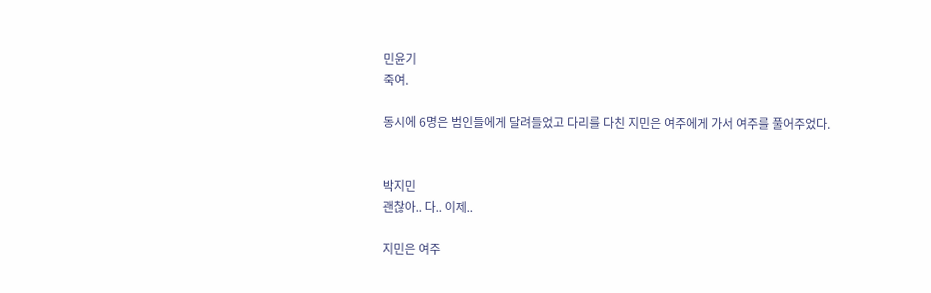민윤기
죽여.

동시에 6명은 범인들에게 달려들었고 다리를 다친 지민은 여주에게 가서 여주를 풀어주었다.


박지민
괜찮아.. 다.. 이제..

지민은 여주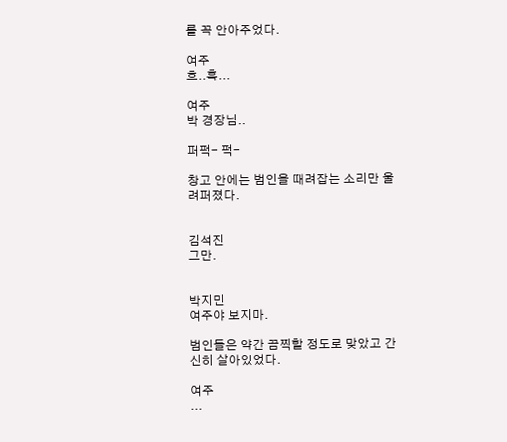를 꼭 안아주었다.

여주
흐..흑...

여주
박 경장님..

퍼퍽- 퍽-

창고 안에는 범인을 때려잡는 소리만 울려퍼졌다.


김석진
그만.


박지민
여주야 보지마.

범인들은 약간 끔찍할 정도로 맞았고 간신히 살아있었다.

여주
...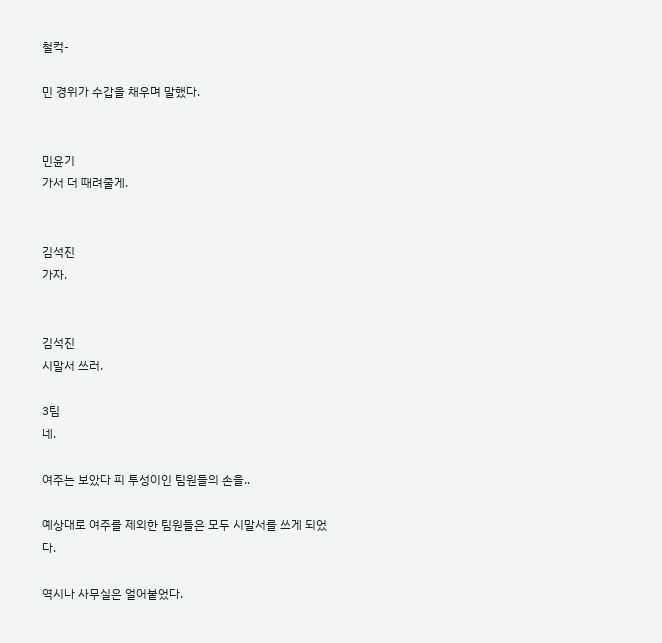철컥-

민 경위가 수갑을 채우며 말했다.


민윤기
가서 더 때려줄게.


김석진
가자.


김석진
시말서 쓰러.

3팀
네.

여주는 보았다 피 투성이인 팀원들의 손을..

예상대로 여주를 제외한 팀원들은 모두 시말서를 쓰게 되었다.

역시나 사무실은 얼어붙었다.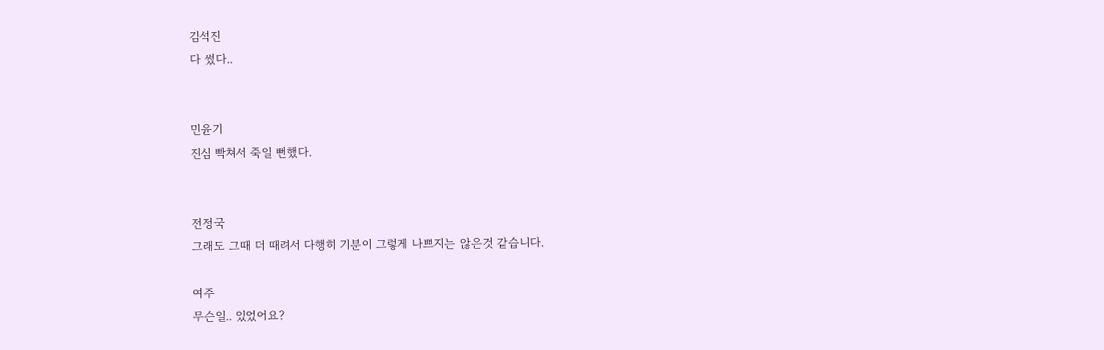김석진
다 썼다..


민윤기
진심 빡쳐서 죽일 뻔했다.


전정국
그래도 그때 더 때려서 다행히 기분이 그렇게 나쁘지는 않은것 같습니다.

여주
무슨일.. 있었어요?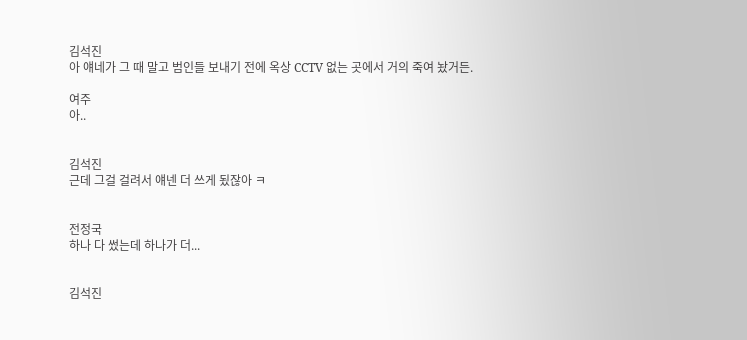김석진
아 얘네가 그 때 말고 범인들 보내기 전에 옥상 CCTV 없는 곳에서 거의 죽여 놨거든.

여주
아..


김석진
근데 그걸 걸려서 얘넨 더 쓰게 됬잖아 ㅋ


전정국
하나 다 썼는데 하나가 더...


김석진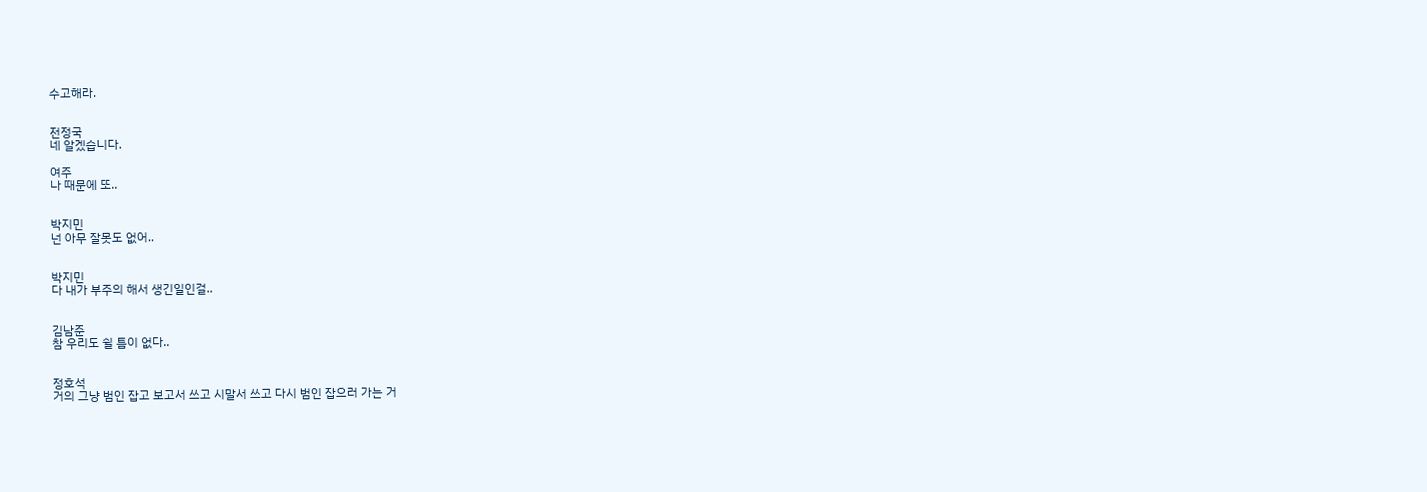수고해라.


전정국
네 알겠습니다.

여주
나 때문에 또..


박지민
넌 아무 잘못도 없어..


박지민
다 내가 부주의 해서 생긴일인걸..


김남준
참 우리도 쉴 틈이 없다..


정호석
거의 그냥 범인 잡고 보고서 쓰고 시말서 쓰고 다시 범인 잡으러 가는 거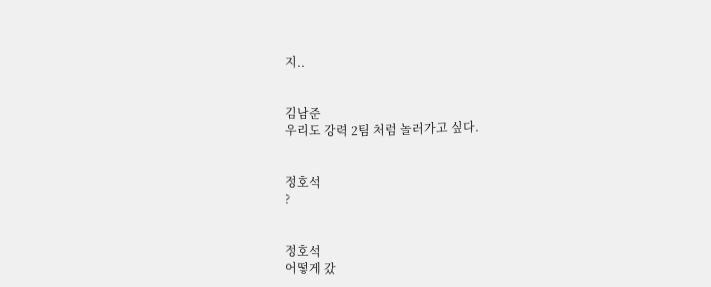지..


김남준
우리도 강력 2팀 처럼 놀러가고 싶다.


정호석
?


정호석
어떻게 갔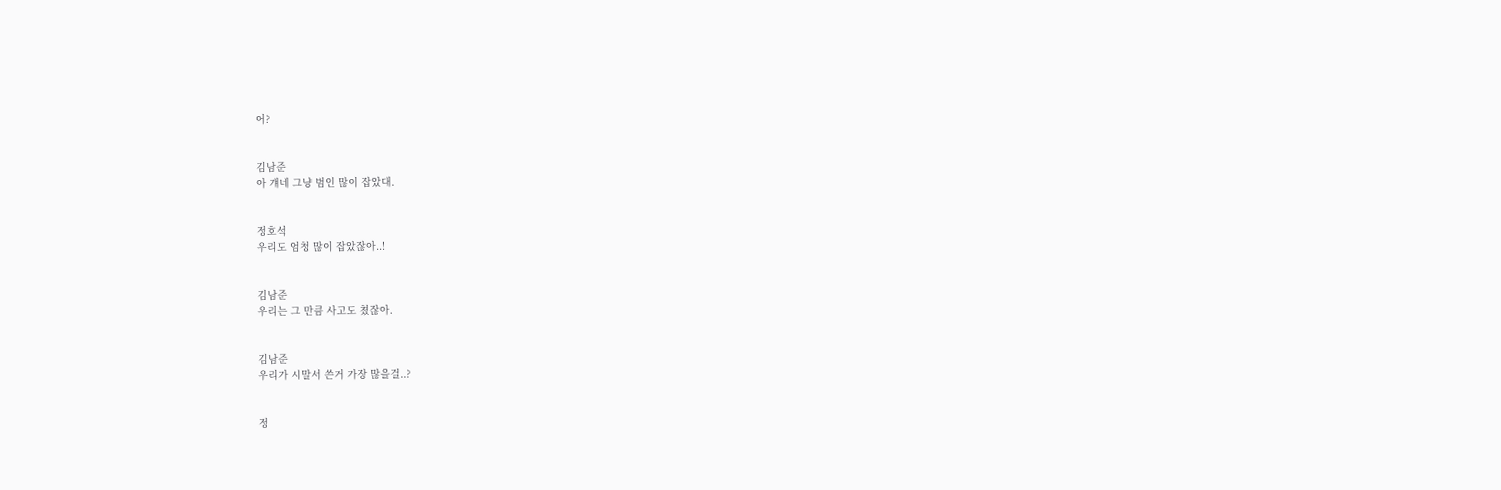어?


김남준
아 걔네 그냥 범인 많이 잡았대.


정호석
우리도 엄청 많이 잡았잖아..!


김남준
우리는 그 만큼 사고도 쳤잖아.


김남준
우리가 시말서 쓴거 가장 많을걸..?


정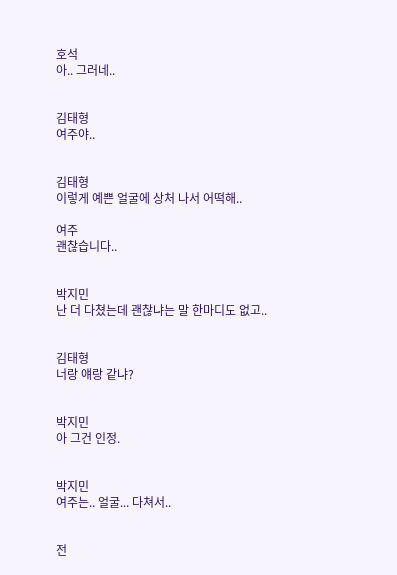호석
아.. 그러네..


김태형
여주야..


김태형
이렇게 예쁜 얼굴에 상처 나서 어떡해..

여주
괜찮습니다..


박지민
난 더 다쳤는데 괜찮냐는 말 한마디도 없고..


김태형
너랑 얘랑 같냐?


박지민
아 그건 인정.


박지민
여주는.. 얼굴... 다쳐서..


전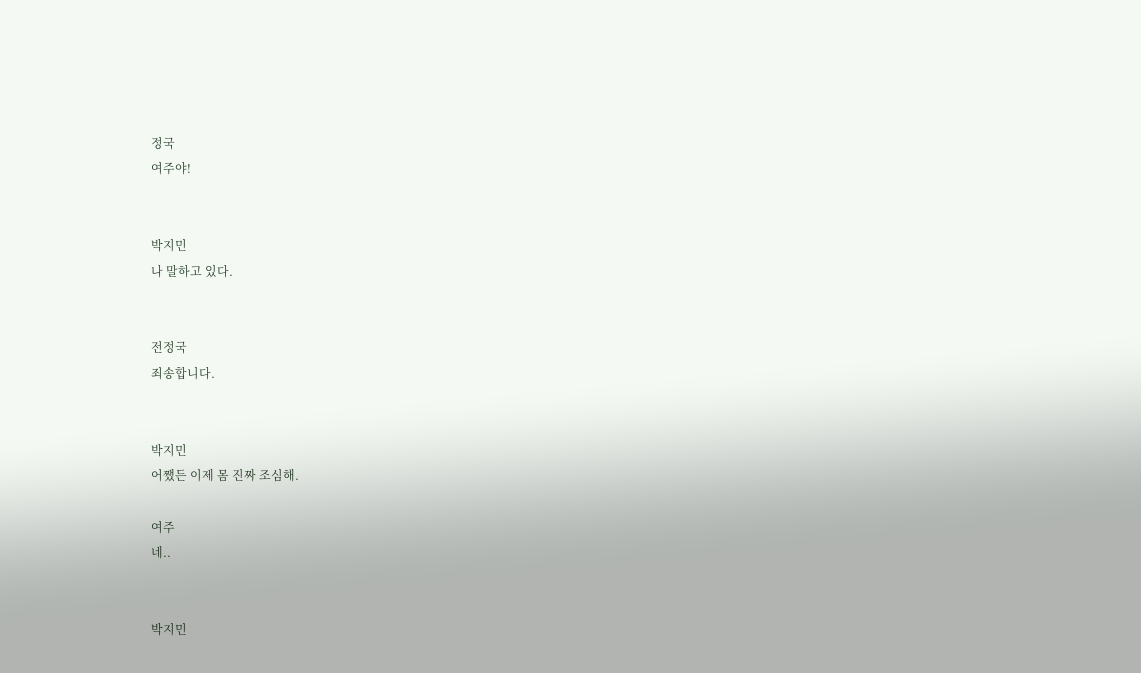정국
여주야!


박지민
나 말하고 있다.


전정국
죄송합니다.


박지민
어쨌든 이제 몸 진짜 조심해.

여주
네..


박지민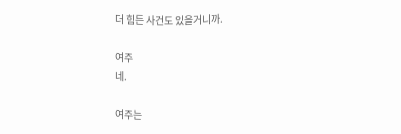더 힘든 사건도 있을거니까.

여주
네.

여주는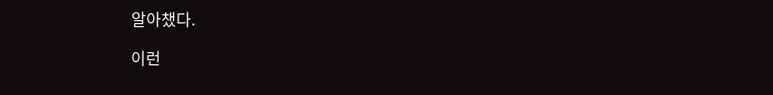알아챘다.

이런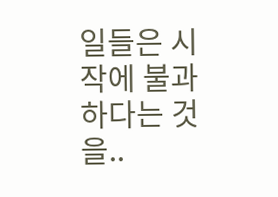일들은 시작에 불과하다는 것을..